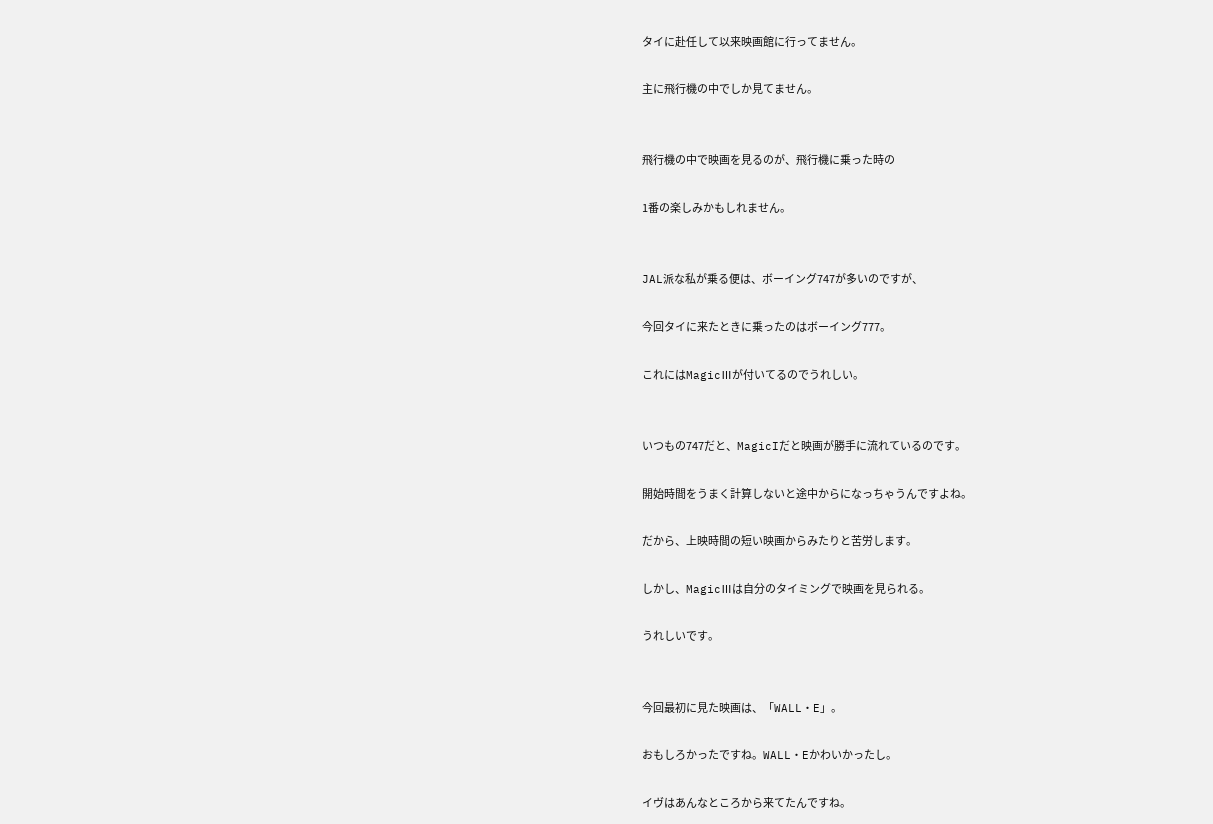タイに赴任して以来映画館に行ってません。

主に飛行機の中でしか見てません。


飛行機の中で映画を見るのが、飛行機に乗った時の

1番の楽しみかもしれません。


JAL派な私が乗る便は、ボーイング747が多いのですが、

今回タイに来たときに乗ったのはボーイング777。

これにはMagicⅢが付いてるのでうれしい。


いつもの747だと、MagicIだと映画が勝手に流れているのです。

開始時間をうまく計算しないと途中からになっちゃうんですよね。

だから、上映時間の短い映画からみたりと苦労します。

しかし、MagicⅢは自分のタイミングで映画を見られる。

うれしいです。


今回最初に見た映画は、「WALL・E」。

おもしろかったですね。WALL・Eかわいかったし。

イヴはあんなところから来てたんですね。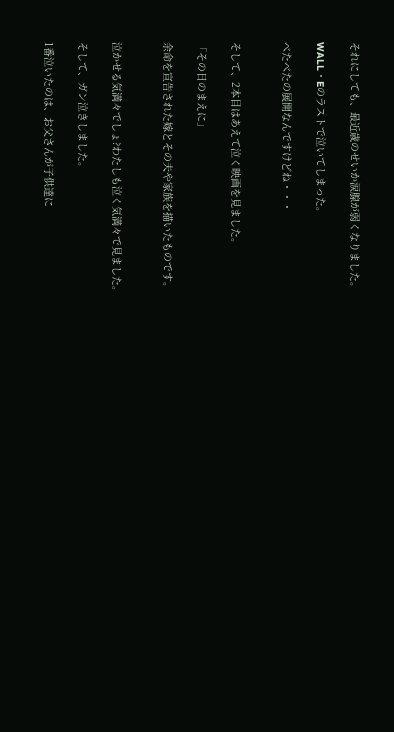それにしても、最近歳のせいか涙腺が弱くなりました。

WALL・Eのラストで泣いてしまった。

べたべたの展開なんですけどね・・・


そして、2本目はあえて泣く映画を見ました。

「その日のまえに」

余命を宣告された嫁とその夫や家族を描いたものです。


泣かせる気満々でしょ?わたしも泣く気満々で見ました。

そして、ガン泣きしました。

1番泣いたのは、お父さんが子供達に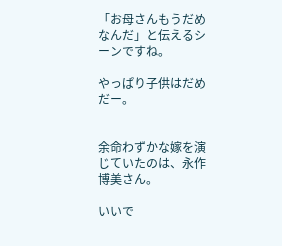「お母さんもうだめなんだ」と伝えるシーンですね。

やっぱり子供はだめだー。


余命わずかな嫁を演じていたのは、永作博美さん。

いいで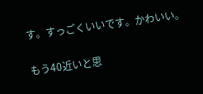す。すっごくいいです。かわいい。

もう40近いと思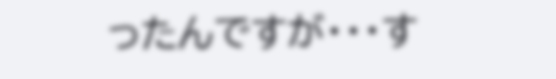ったんですが・・・す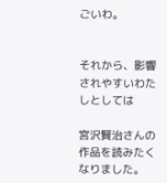ごいわ。


それから、影響されやすいわたしとしては

宮沢賢治さんの作品を読みたくなりました。